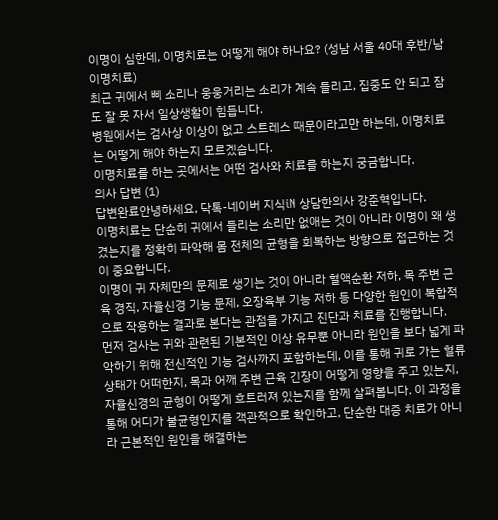이명이 심한데, 이명치료는 어떻게 해야 하나요? (성남 서울 40대 후반/남 이명치료)
최근 귀에서 삐 소리나 웅웅거리는 소리가 계속 들리고, 집중도 안 되고 잠도 잘 못 자서 일상생활이 힘듭니다.
병원에서는 검사상 이상이 없고 스트레스 때문이라고만 하는데, 이명치료는 어떻게 해야 하는지 모르겠습니다.
이명치료를 하는 곳에서는 어떤 검사와 치료를 하는지 궁금합니다.
의사 답변 (1)
답변완료안녕하세요, 닥톡-네이버 지식iN 상담한의사 강준혁입니다.
이명치료는 단순히 귀에서 들리는 소리만 없애는 것이 아니라 이명이 왜 생겼는지를 정확히 파악해 몸 전체의 균형을 회복하는 방향으로 접근하는 것이 중요합니다.
이명이 귀 자체만의 문제로 생기는 것이 아니라 혈액순환 저하, 목 주변 근육 경직, 자율신경 기능 문제, 오장육부 기능 저하 등 다양한 원인이 복합적으로 작용하는 결과로 본다는 관점을 가지고 진단과 치료를 진행합니다.
먼저 검사는 귀와 관련된 기본적인 이상 유무뿐 아니라 원인을 보다 넓게 파악하기 위해 전신적인 기능 검사까지 포함하는데, 이를 통해 귀로 가는 혈류 상태가 어떠한지, 목과 어깨 주변 근육 긴장이 어떻게 영향을 주고 있는지, 자율신경의 균형이 어떻게 흐트러져 있는지를 함께 살펴봅니다. 이 과정을 통해 어디가 불균형인지를 객관적으로 확인하고, 단순한 대증 치료가 아니라 근본적인 원인을 해결하는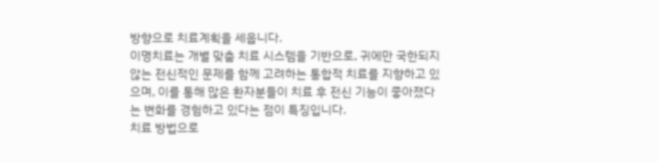방향으로 치료계획을 세웁니다.
이명치료는 개별 맞춤 치료 시스템을 기반으로, 귀에만 국한되지 않는 전신적인 문제를 함께 고려하는 통합적 치료를 지향하고 있으며, 이를 통해 많은 환자분들이 치료 후 전신 기능이 좋아졌다는 변화를 경험하고 있다는 점이 특징입니다.
치료 방법으로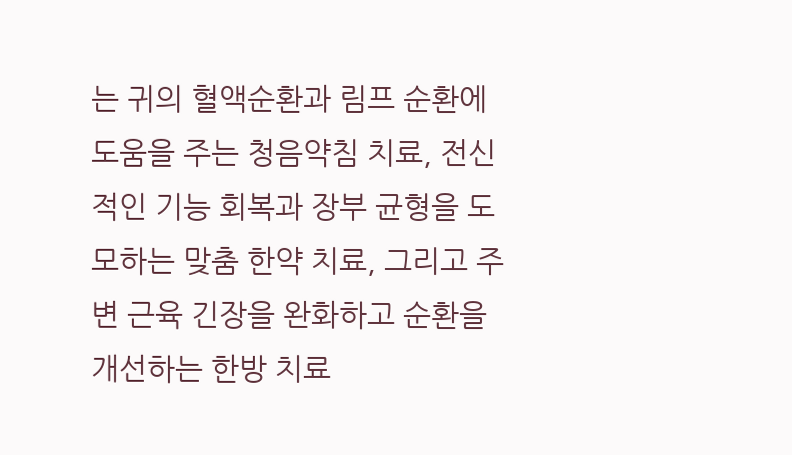는 귀의 혈액순환과 림프 순환에 도움을 주는 청음약침 치료, 전신적인 기능 회복과 장부 균형을 도모하는 맞춤 한약 치료, 그리고 주변 근육 긴장을 완화하고 순환을 개선하는 한방 치료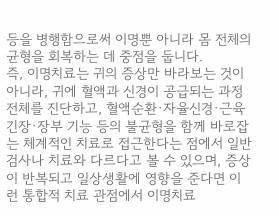등을 병행함으로써 이명뿐 아니라 몸 전체의 균형을 회복하는 데 중점을 둡니다.
즉, 이명치료는 귀의 증상만 바라보는 것이 아니라, 귀에 혈액과 신경이 공급되는 과정 전체를 진단하고, 혈액순환·자율신경·근육 긴장·장부 기능 등의 불균형을 함께 바로잡는 체계적인 치료로 접근한다는 점에서 일반 검사나 치료와 다르다고 볼 수 있으며, 증상이 반복되고 일상생활에 영향을 준다면 이런 통합적 치료 관점에서 이명치료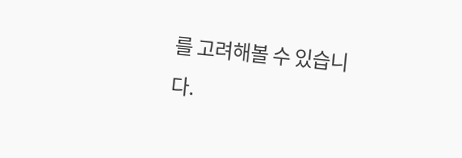를 고려해볼 수 있습니다.